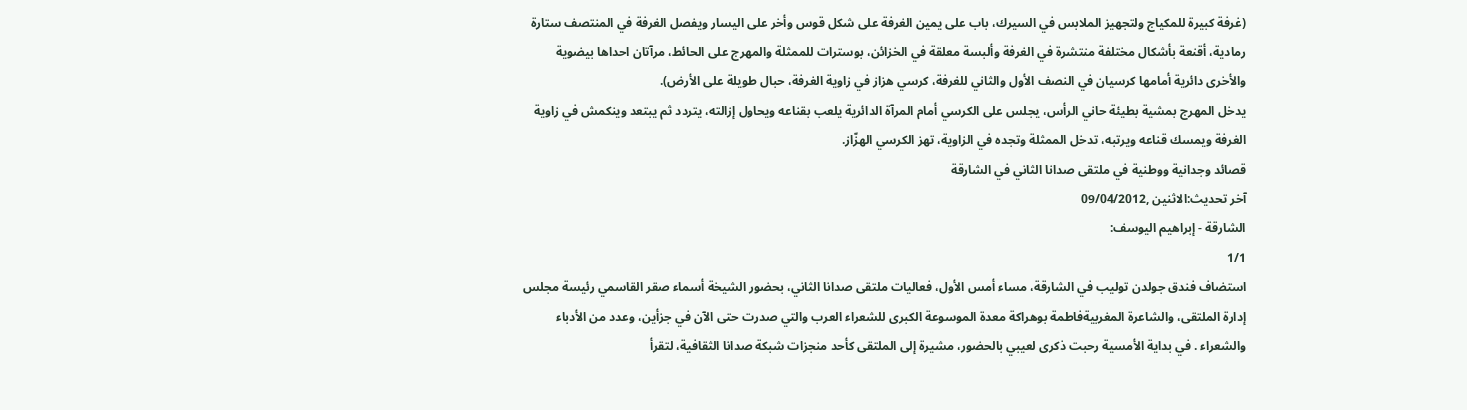(غرفة كبيرة للمكياج ولتجهيز الملابس في السيرك، باب على يمين الغرفة على شكل قوس وأخر على اليسار ويفصل الغرفة في المنتصف ستارة رمادية، أقنعة بأشكال مختلفة منتشرة في الغرفة وألبسة معلقة في الخزائن، بوسترات للممثلة والمهرج على الحائط، مرآتان احداها بيضوية والأخرى دائرية أمامها كرسيان في النصف الأول والثاني للغرفة، كرسي هزاز في زاوية الغرفة، حبال طويلة على الأرض).
يدخل المهرج بمشية بطيئة حاني الرأس، يجلس على الكرسي أمام المرآة الدائرية يلعب بقناعه ويحاول إزالته، يتردد ثم يبتعد وينكمش في زاوية الغرفة ويمسك قناعه ويرتبه، تدخل الممثلة وتجده في الزاوية، تهز الكرسي الهزّاز.
قصائد وجدانية ووطنية في ملتقى صدانا الثاني في الشارقة
آخر تحديث:الاثنين ,09/04/2012
الشارقة - إبراهيم اليوسف:
1/1
استضاف فندق جولدن توليب في الشارقة، مساء أمس الأول، فعاليات ملتقى صدانا الثاني، بحضور الشيخة أسماء صقر القاسمي رئيسة مجلس إدارة الملتقى، والشاعرة المغربيةفاطمة بوهراكة معدة الموسوعة الكبرى للشعراء العرب والتي صدرت حتى الآن في جزأين، وعدد من الأدباء والشعراء . في بداية الأمسية رحبت ذكرى لعيبي بالحضور، مشيرة إلى الملتقى كأحد منجزات شبكة صدانا الثقافية، لتقرأ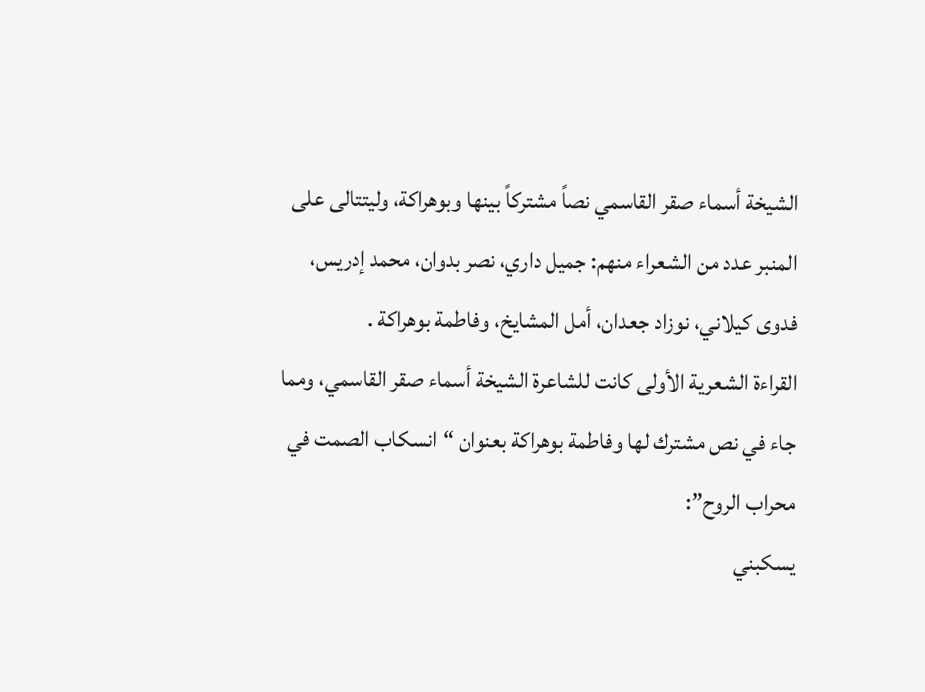الشيخة أسماء صقر القاسمي نصاً مشتركاً بينها وبوهراكة، وليتتالى على المنبر عدد من الشعراء منهم: جميل داري، نصر بدوان، محمد إدريس، فدوى كيلاني، نوزاد جعدان، أمل المشايخ، وفاطمة بوهراكة .
القراءة الشعرية الأولى كانت للشاعرة الشيخة أسماء صقر القاسمي، ومما جاء في نص مشترك لها وفاطمة بوهراكة بعنوان “انسكاب الصمت في محراب الروح”:
يسكبني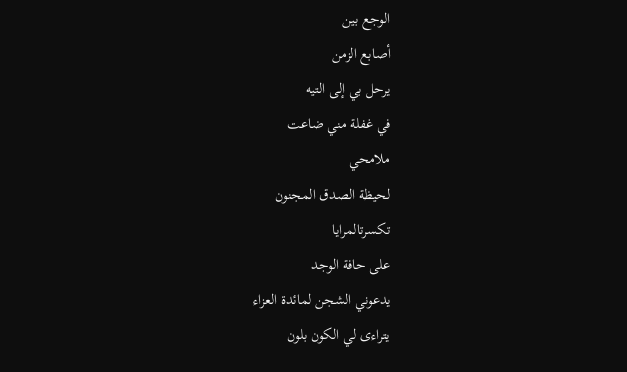الوجع بين
أصابع الزمن
يرحل بي إلى التيه
في غفلة مني ضاعت
ملامحي
لحيظة الصدق المجنون
تكسرتالمرايا
على حافة الوجد
يدعوني الشجن لمائدة العزاء
يتراءى لي الكون بلون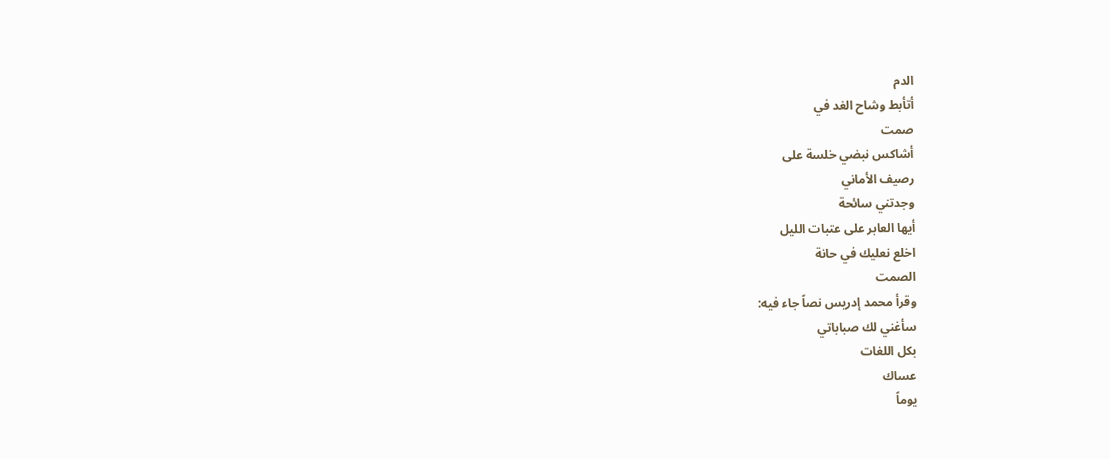الدم
أتأبط وشاح الغد في
صمت
أشاكس نبضي خلسة على
رصيف الأماني
وجدتني سائحة
أيها العابر على عتبات الليل
اخلع نعليك في حانة
الصمت
وقرأ محمد إدريس نصاً جاء فيه:
سأغني لك صباباتي
بكل اللغات
عساك
يوماً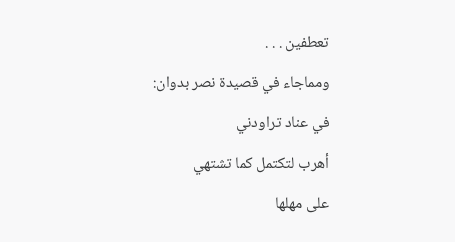تعطفين . . .
ومماجاء في قصيدة نصر بدوان:
في عناد تراودني
أهرب لتكتمل كما تشتهي
على مهلها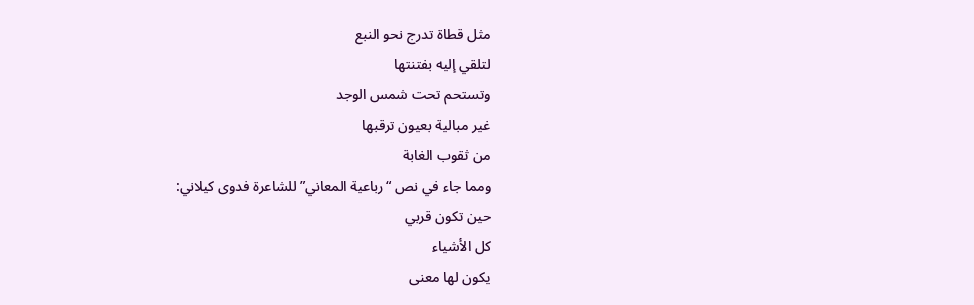مثل قطاة تدرج نحو النبع
لتلقي إليه بفتنتها
وتستحم تحت شمس الوجد
غير مبالية بعيون ترقبها
من ثقوب الغابة
ومما جاء في نص “رباعية المعاني” للشاعرة فدوى كيلاني:
حين تكون قربي
كل الأشياء
يكون لها معنى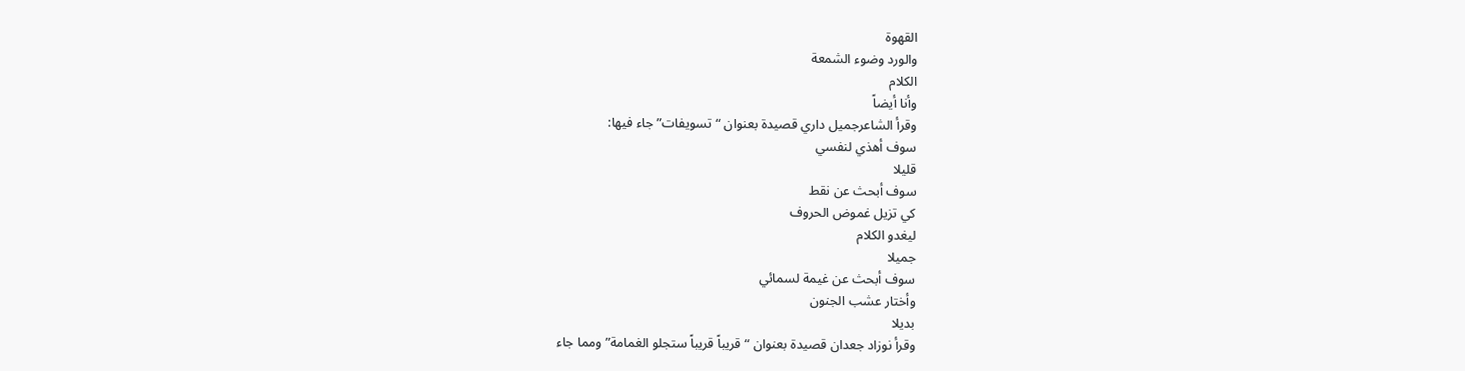القهوة
والورد وضوء الشمعة
الكلام
وأنا أيضاً
وقرأ الشاعرجميل داري قصيدة بعنوان “تسويفات” جاء فيها:
سوف أهذي لنفسي
قليلا
سوف أبحث عن نقط
كي تزيل غموض الحروف
ليغدو الكلام
جميلا
سوف أبحث عن غيمة لسمائي
وأختار عشب الجنون
بديلا
وقرأ نوزاد جعدان قصيدة بعنوان “قريباً قريباً ستجلو الغمامة” ومما جاء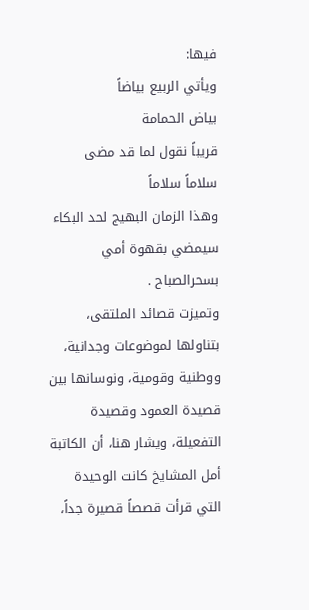فيها:
ويأتي الربيع بياضاً
بياض الحمامة
قريباً نقول لما قد مضى
سلاماً سلاماً
وهذا الزمان البهيج لحد البكاء
سيمضي بقهوة أمي
بسحرالصباح .
وتميزت قصائد الملتقى، بتناولها لموضوعات وجدانية، ووطنية وقومية، ونوسانها بين قصيدة العمود وقصيدة التفعيلة، ويشار هنا، أن الكاتبة أمل المشايخ كانت الوحيدة التي قرأت قصصاً قصيرة جداً،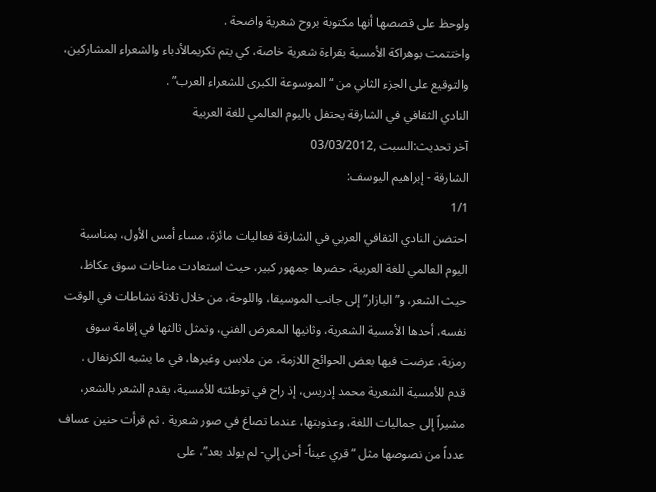ولوحظ على قصصها أنها مكتوبة بروح شعرية واضحة .
واختتمت بوهراكة الأمسية بقراءة شعرية خاصة، كي يتم تكريمالأدباء والشعراء المشاركين، والتوقيع على الجزء الثاني من “الموسوعة الكبرى للشعراء العرب” .
النادي الثقافي في الشارقة يحتفل باليوم العالمي للغة العربية
آخر تحديث:السبت ,03/03/2012
الشارقة - إبراهيم اليوسف:
1/1
احتضن النادي الثقافي العربي في الشارقة فعاليات مائزة، مساء أمس الأول، بمناسبة اليوم العالمي للغة العربية، حضرها جمهور كبير، حيث استعادت مناخات سوق عكاظ، حيث الشعر، و”البازار” إلى جانب الموسيقا، واللوحة، من خلال ثلاثة نشاطات في الوقت نفسه، أحدها الأمسية الشعرية، وثانيها المعرض الفني، وتمثل ثالثها في إقامة سوق رمزية، عرضت فيها بعض الحوائج اللازمة، من ملابس وغيرها، في ما يشبه الكرنفال .
قدم للأمسية الشعرية محمد إدريس، إذ راح في توطئته للأمسية، يقدم الشعر بالشعر، مشيراً إلى جماليات اللغة، وعذوبتها، عندما تصاغ في صور شعرية . ثم قرأت حنين عساف عدداً من نصوصها مثل “قري عيناً- أحن إلي- لم يولد بعد”، على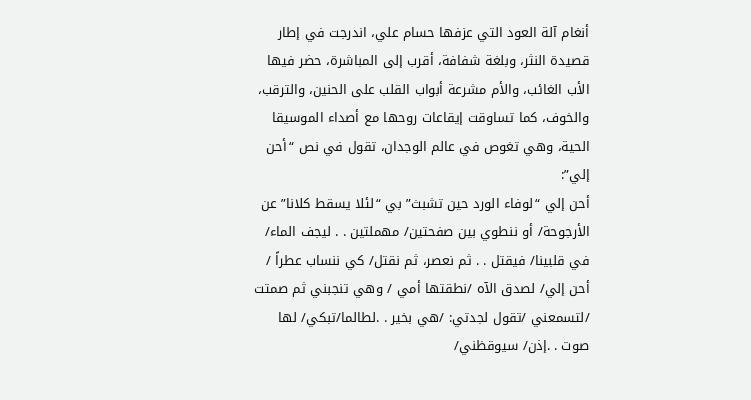أنغام آلة العود التي عزفها حسام علي، اندرجت في إطار قصيدة النثر، وبلغة شفافة، أقرب إلى المباشرة، حضر فيها الأب الغائب، والأم مشرعة أبواب القلب على الحنين، والترقب، والخوف، كما تساوقت إيقاعات روحها مع أصداء الموسيقا الحية، وهي تغوص في عالم الوجدان، تقول في نص “أحن إلي”:
أحن إلي “لوفاء الورد حين تشبث” بي “لئلا يسقط كلانا” عن الأرجوحة/ أو ننطوي بين صفحتين/ مهملتين . . ليجف الماء/ في قلبينا/ فيقتل . . ثم نعصر، ثم نقتل/ كي ننساب عطراً / أحن إلي/ لصدق الآه /نطقتها أمي / وهي تنجبني ثم صمتت /لتسمعني /تقول لجدتي: /هي بخير . .لطالما/تبكي/ لها صوت . .إذن/ سيوقظني/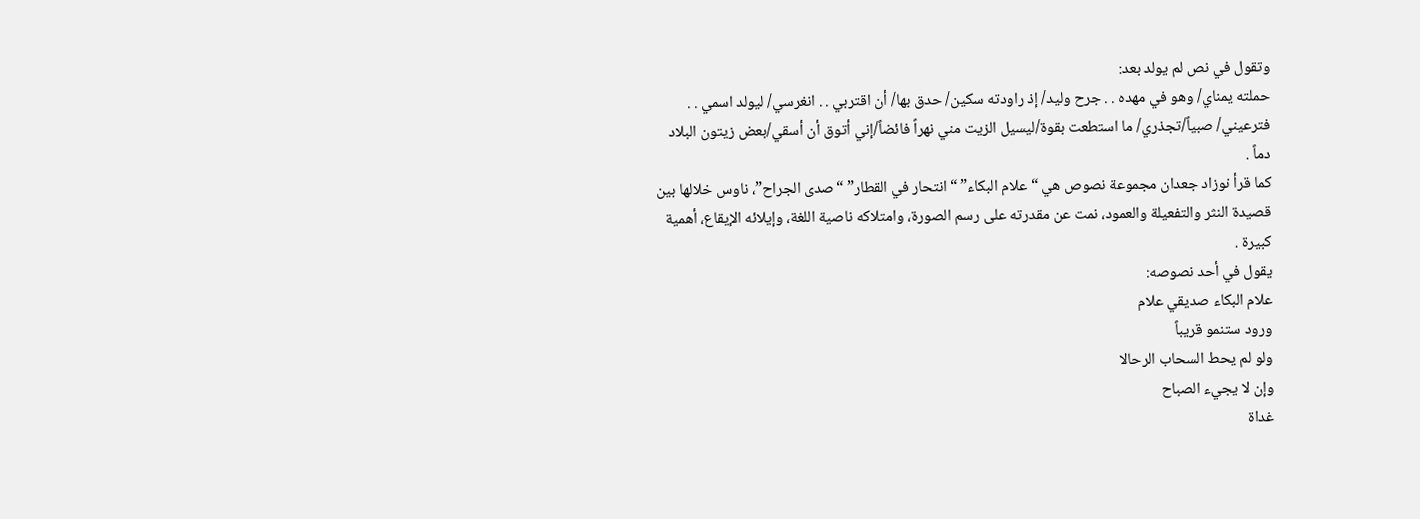وتقول في نص لم يولد بعد:
حملته يمناي/ وهو في مهده . . جرح وليد/ إذ راودته سكين/ حدق بها/ أن اقتربي . . انغرسي/ ليولد اسمي . . فترعيني/ صبياً/تجذري/ ما استطعت بقوة/ليسيل الزيت مني نهراً فائضاً/إني أتوق أن أسقي/بعض زيتون البلاد دماً .
كما قرأ نوزاد جعدان مجموعة نصوص هي “علام البكاء” “انتحار في القطار” “صدى الجراح”، ناوس خلالها بين قصيدة النثر والتفعيلة والعمود، نمت عن مقدرته على رسم الصورة، وامتلاكه ناصية اللغة، وإيلائه الإيقاع، أهمية كبيرة .
يقول في أحد نصوصه:
علام البكاء صديقي علام
ورود ستنمو قريباً
ولو لم يحط السحاب الرحالا
وإن لا يجيء الصباح
غداة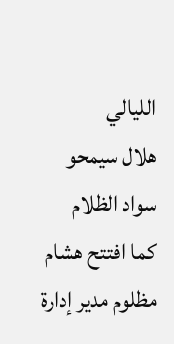الليالي
هلال سيمحو
سواد الظلام
كما افتتح هشام مظلوم مدير إدارة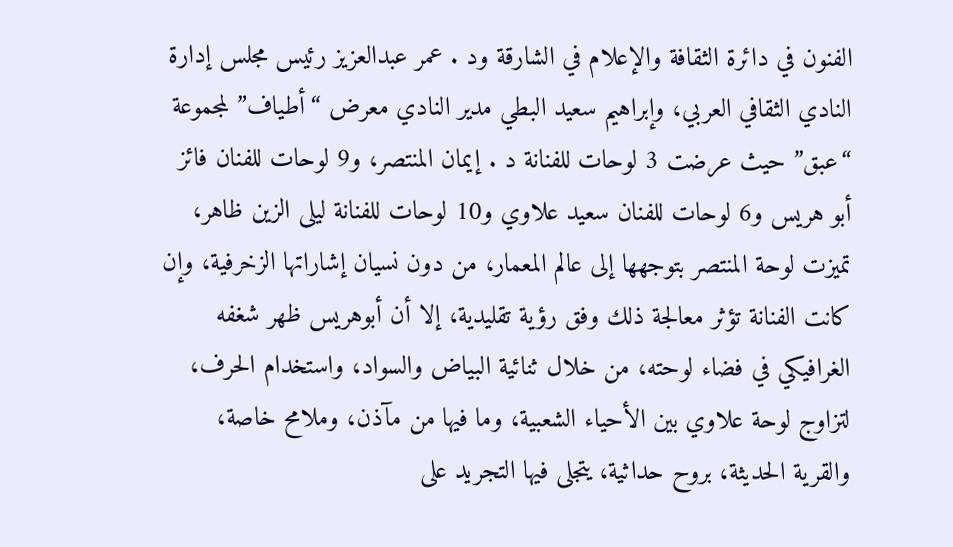الفنون في دائرة الثقافة والإعلام في الشارقة ود . عمر عبدالعزيز رئيس مجلس إدارة النادي الثقافي العربي، وإبراهيم سعيد البطي مدير النادي معرض “أطياف” لمجموعة “عبق” حيث عرضت 3 لوحات للفنانة د . إيمان المنتصر، و9 لوحات للفنان فائز أبو هريس و6 لوحات للفنان سعيد علاوي و10 لوحات للفنانة ليلى الزين ظاهر، تميزت لوحة المنتصر بتوجهها إلى عالم المعمار، من دون نسيان إشاراتها الزخرفية، وإن كانت الفنانة تؤثر معالجة ذلك وفق رؤية تقليدية، إلا أن أبوهريس ظهر شغفه الغرافيكي في فضاء لوحته، من خلال ثنائية البياض والسواد، واستخدام الحرف، لتزاوج لوحة علاوي بين الأحياء الشعبية، وما فيها من مآذن، وملامح خاصة، والقرية الحديثة، بروح حداثية، يتجلى فيها التجريد على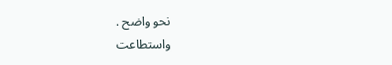نحو واضح .
واستطاعت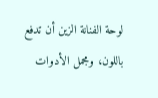لوحة الفنانة الزين أن تدفع باللون، ومجمل الأدوات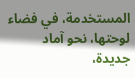المستخدمة، في فضاء لوحتها، نحو آماد جديدة،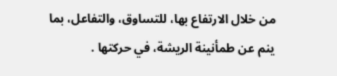من خلال الارتفاع بها، للتساوق، والتفاعل، بما ينم عن طمأنينة الريشة، في حركتها .